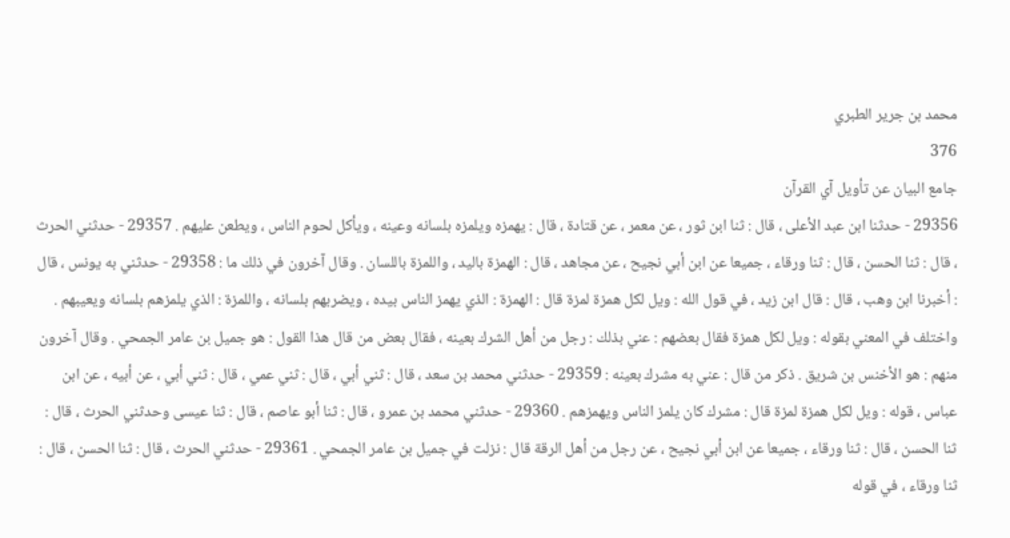محمد بن جرير الطبري
376
جامع البيان عن تأويل آي القرآن
29356 - حدثنا ابن عبد الأعلى ، قال : ثنا ابن ثور ، عن معمر ، عن قتادة ، قال : يهمزه ويلمزه بلسانه وعينه ، ويأكل لحوم الناس ، ويطعن عليهم . 29357 - حدثني الحرث ، قال : ثنا الحسن ، قال : ثنا ورقاء ، جميعا عن ابن أبي نجيح ، عن مجاهد ، قال : الهمزة باليد ، واللمزة باللسان . وقال آخرون في ذلك ما : 29358 - حدثني به يونس ، قال : أخبرنا ابن وهب ، قال : قال ابن زيد ، في قول الله : ويل لكل همزة لمزة قال : الهمزة : الذي يهمز الناس بيده ، ويضربهم بلسانه ، واللمزة : الذي يلمزهم بلسانه ويعيبهم . واختلف في المعني بقوله : ويل لكل همزة فقال بعضهم : عني بذلك : رجل من أهل الشرك بعينه ، فقال بعض من قال هذا القول : هو جميل بن عامر الجمحي . وقال آخرون منهم : هو الأخنس بن شريق . ذكر من قال : عني به مشرك بعينه : 29359 - حدثني محمد بن سعد ، قال : ثني أبي ، قال : ثني عمي ، قال : ثني أبي ، عن أبيه ، عن ابن عباس ، قوله : ويل لكل همزة لمزة قال : مشرك كان يلمز الناس ويهمزهم . 29360 - حدثني محمد بن عمرو ، قال : ثنا أبو عاصم ، قال : ثنا عيسى وحدثني الحرث ، قال : ثنا الحسن ، قال : ثنا ورقاء ، جميعا عن ابن أبي نجيح ، عن رجل من أهل الرقة قال : نزلت في جميل بن عامر الجمحي . 29361 - حدثني الحرث ، قال : ثنا الحسن ، قال : ثنا ورقاء ، في قوله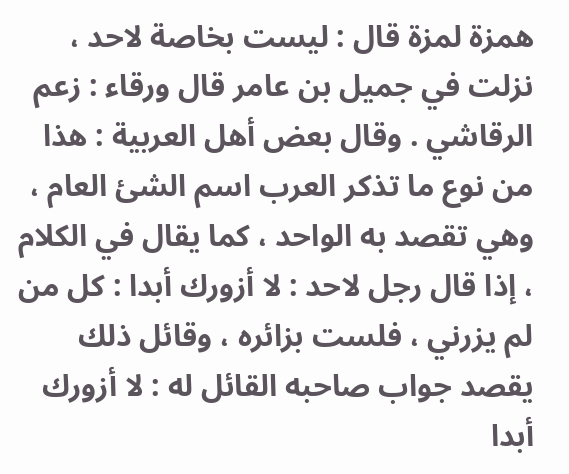همزة لمزة قال : ليست بخاصة لاحد ، نزلت في جميل بن عامر قال ورقاء : زعم الرقاشي . وقال بعض أهل العربية : هذا من نوع ما تذكر العرب اسم الشئ العام ، وهي تقصد به الواحد ، كما يقال في الكلام ، إذا قال رجل لاحد : لا أزورك أبدا : كل من لم يزرني ، فلست بزائره ، وقائل ذلك يقصد جواب صاحبه القائل له : لا أزورك أبدا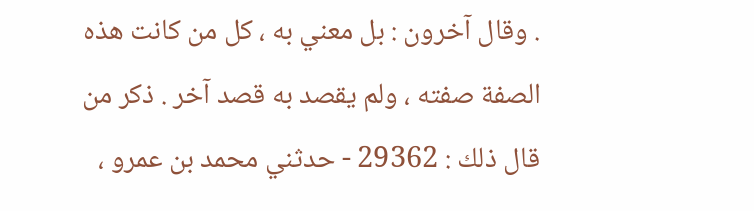. وقال آخرون : بل معني به ، كل من كانت هذه الصفة صفته ، ولم يقصد به قصد آخر . ذكر من قال ذلك : 29362 - حدثني محمد بن عمرو ،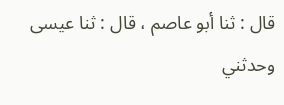قال : ثنا أبو عاصم ، قال : ثنا عيسى وحدثني